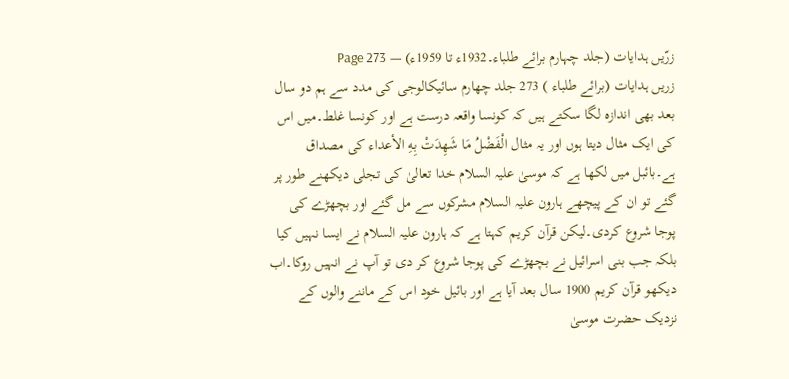زرّیں ہدایات (جلد چہارم برائے طلباء۔1932ء تا 1959ء) — Page 273
زریں ہدایات (برائے طلباء ) 273 جلد چهارم سائیکالوجی کی مدد سے ہم دو سال بعد بھی اندازہ لگا سکتے ہیں کہ کونسا واقعہ درست ہے اور کونسا غلط۔میں اس کی ایک مثال دیتا ہوں اور یہ مثال الْفَضْلُ مَا شَهِدَتْ بِهِ الأعداء کی مصداق ہے۔بائبل میں لکھا ہے کہ موسیٰ علیہ السلام خدا تعالیٰ کی تجلی دیکھنے طور پر گئے تو ان کے پیچھے ہارون علیہ السلام مشرکوں سے مل گئے اور بچھڑے کی پوجا شروع کردی۔لیکن قرآن کریم کہتا ہے کہ ہارون علیہ السلام نے ایسا نہیں کیا بلکہ جب بنی اسرائیل نے بچھڑے کی پوجا شروع کر دی تو آپ نے انہیں روکا۔اب دیکھو قرآن کریم 1900 سال بعد آیا ہے اور بائیل خود اس کے ماننے والوں کے نزدیک حضرت موسیٰ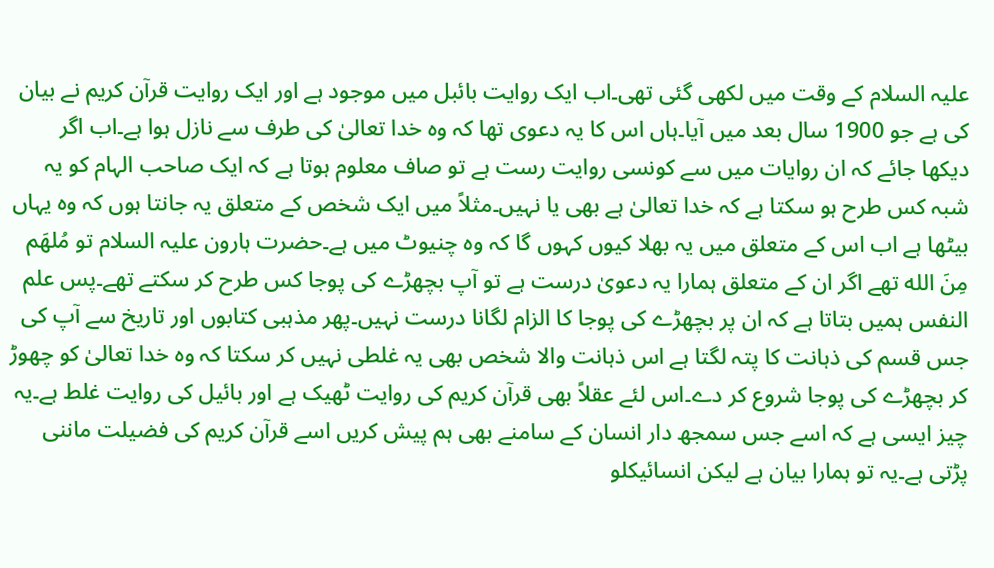علیہ السلام کے وقت میں لکھی گئی تھی۔اب ایک روایت بائبل میں موجود ہے اور ایک روایت قرآن کریم نے بیان کی ہے جو 1900 سال بعد میں آیا۔ہاں اس کا یہ دعوی تھا کہ وہ خدا تعالیٰ کی طرف سے نازل ہوا ہے۔اب اگر دیکھا جائے کہ ان روایات میں سے کونسی روایت رست ہے تو صاف معلوم ہوتا ہے کہ ایک صاحب الہام کو یہ شبہ کس طرح ہو سکتا ہے کہ خدا تعالیٰ ہے بھی یا نہیں۔مثلاً میں ایک شخص کے متعلق یہ جانتا ہوں کہ وہ یہاں بیٹھا ہے اب اس کے متعلق میں یہ بھلا کیوں کہوں گا کہ وہ چنیوٹ میں ہے۔حضرت ہارون علیہ السلام تو مُلهَم مِنَ الله تھے اگر ان کے متعلق ہمارا یہ دعویٰ درست ہے تو آپ بچھڑے کی پوجا کس طرح کر سکتے تھے۔پس علم النفس ہمیں بتاتا ہے کہ ان پر بچھڑے کی پوجا کا الزام لگانا درست نہیں۔پھر مذہبی کتابوں اور تاریخ سے آپ کی جس قسم کی ذہانت کا پتہ لگتا ہے اس ذہانت والا شخص بھی یہ غلطی نہیں کر سکتا کہ وہ خدا تعالیٰ کو چھوڑ کر بچھڑے کی پوجا شروع کر دے۔اس لئے عقلاً بھی قرآن کریم کی روایت ٹھیک ہے اور بائیل کی روایت غلط ہے۔یہ چیز ایسی ہے کہ اسے جس سمجھ دار انسان کے سامنے بھی ہم پیش کریں اسے قرآن کریم کی فضیلت ماننی پڑتی ہے۔یہ تو ہمارا بیان ہے لیکن انسائیکلو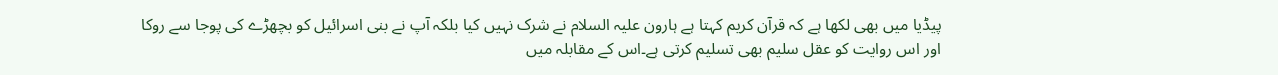پیڈیا میں بھی لکھا ہے کہ قرآن کریم کہتا ہے ہارون علیہ السلام نے شرک نہیں کیا بلکہ آپ نے بنی اسرائیل کو بچھڑے کی پوجا سے روکا اور اس روایت کو عقل سلیم بھی تسلیم کرتی ہے۔اس کے مقابلہ میں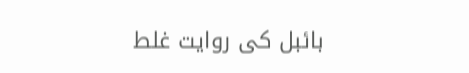بائبل کی روایت غلط